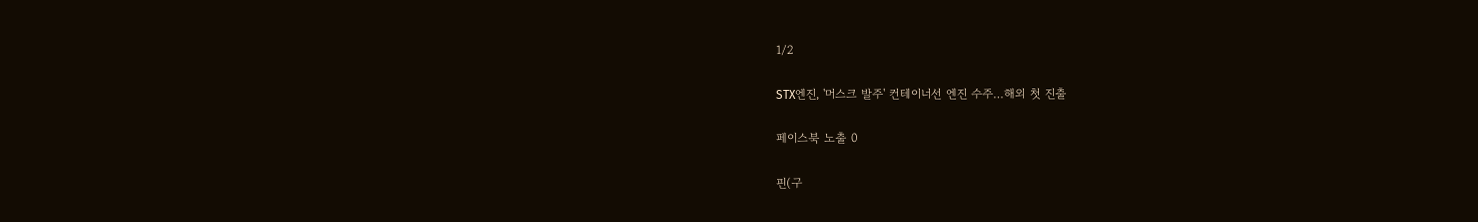1/2

STX엔진, '머스크 발주' 컨테이너선 엔진 수주…해외 첫 진출

페이스북 노출 0

핀(구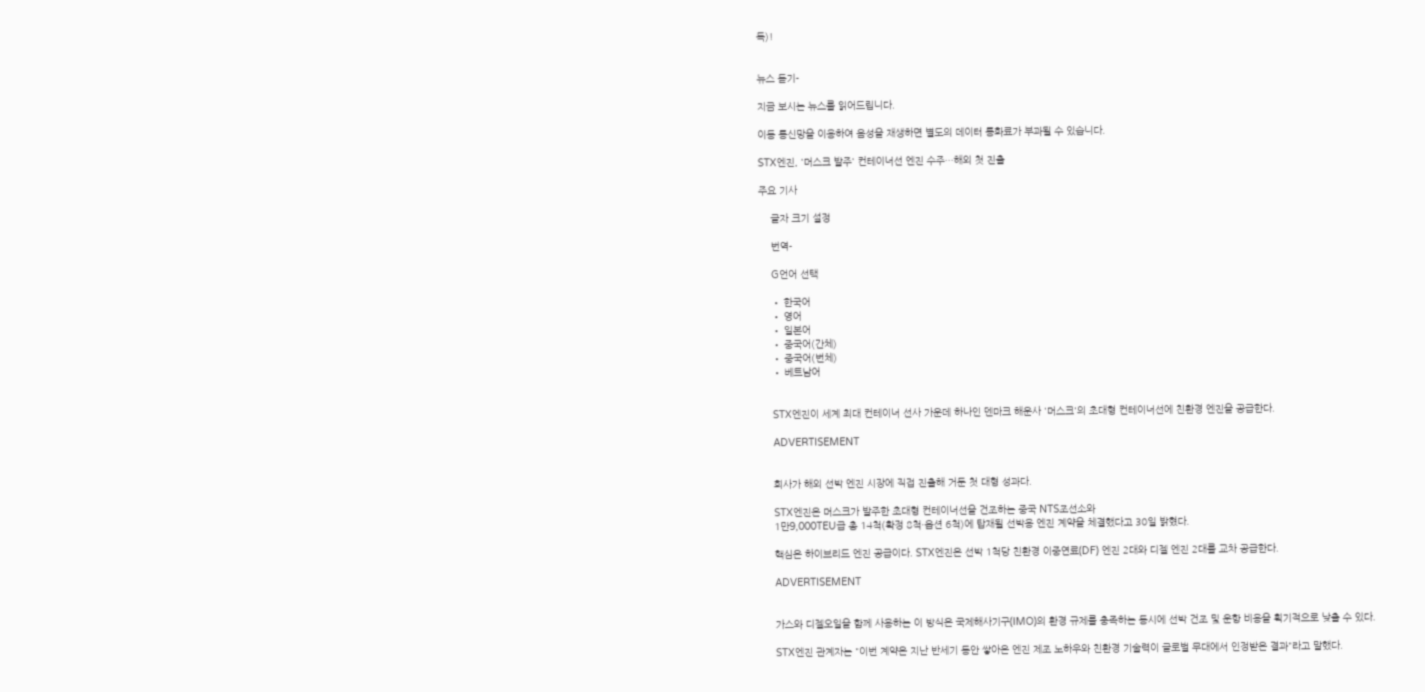독)!


뉴스 듣기-

지금 보시는 뉴스를 읽어드립니다.

이동 통신망을 이용하여 음성을 재생하면 별도의 데이터 통화료가 부과될 수 있습니다.

STX엔진, '머스크 발주' 컨테이너선 엔진 수주…해외 첫 진출

주요 기사

    글자 크기 설정

    번역-

    G언어 선택

    • 한국어
    • 영어
    • 일본어
    • 중국어(간체)
    • 중국어(번체)
    • 베트남어


    STX엔진이 세계 최대 컨테이너 선사 가운데 하나인 덴마크 해운사 '머스크'의 초대형 컨테이너선에 친환경 엔진을 공급한다.

    ADVERTISEMENT


    회사가 해외 선박 엔진 시장에 직접 진출해 거둔 첫 대형 성과다.

    STX엔진은 머스크가 발주한 초대형 컨테이너선을 건조하는 중국 NTS조선소와
    1만9,000TEU급 총 14척(확정 8척·옵션 6척)에 탑재될 선박용 엔진 계약을 체결했다고 30일 밝혔다.

    핵심은 하이브리드 엔진 공급이다. STX엔진은 선박 1척당 친환경 이중연료(DF) 엔진 2대와 디젤 엔진 2대를 교차 공급한다.

    ADVERTISEMENT


    가스와 디젤오일을 함께 사용하는 이 방식은 국제해사기구(IMO)의 환경 규제를 충족하는 동시에 선박 건조 및 운항 비용을 획기적으로 낮출 수 있다.

    STX엔진 관계자는 "이번 계약은 지난 반세기 동안 쌓아온 엔진 제조 노하우와 친환경 기술력이 글로벌 무대에서 인정받은 결과"라고 말했다.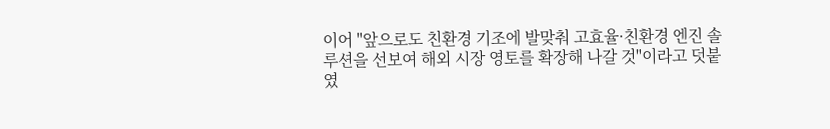이어 "앞으로도 친환경 기조에 발맞춰 고효율·친환경 엔진 솔루션을 선보여 해외 시장 영토를 확장해 나갈 것"이라고 덧붙였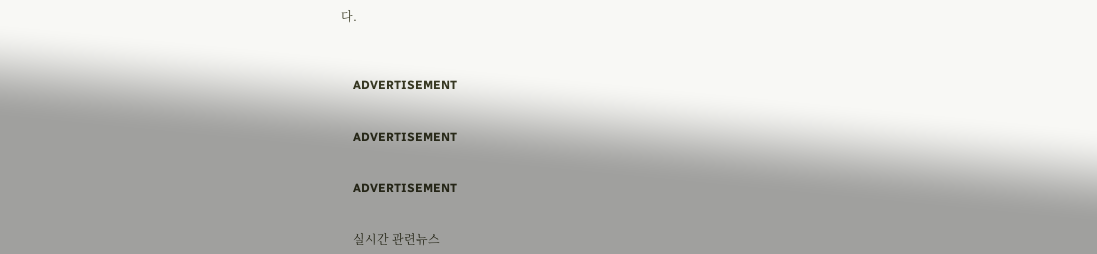다.



    ADVERTISEMENT


    ADVERTISEMENT


    ADVERTISEMENT


    실시간 관련뉴스